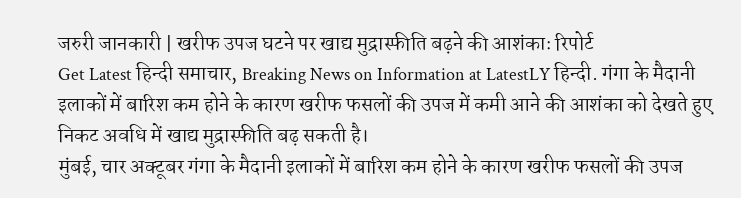जरुरी जानकारी | खरीफ उपज घटने पर खाद्य मुद्रास्फीति बढ़ने की आशंकाः रिपोर्ट
Get Latest हिन्दी समाचार, Breaking News on Information at LatestLY हिन्दी. गंगा के मैदानी इलाकों में बारिश कम होने के कारण खरीफ फसलों की उपज में कमी आने की आशंका को देखते हुए निकट अवधि में खाद्य मुद्रास्फीति बढ़ सकती है।
मुंबई, चार अक्टूबर गंगा के मैदानी इलाकों में बारिश कम होने के कारण खरीफ फसलों की उपज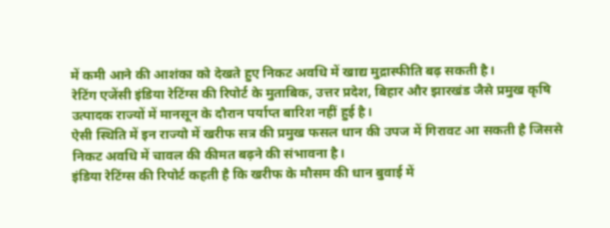में कमी आने की आशंका को देखते हुए निकट अवधि में खाद्य मुद्रास्फीति बढ़ सकती है।
रेटिंग एजेंसी इंडिया रेटिंग्स की रिपोर्ट के मुताबिक, उत्तर प्रदेश, बिहार और झारखंड जैसे प्रमुख कृषि उत्पादक राज्यों में मानसून के दौरान पर्याप्त बारिश नहीं हुई है।
ऐसी स्थिति में इन राज्यो में खरीफ सत्र की प्रमुख फसल धान की उपज में गिरावट आ सकती है जिससे निकट अवधि में चावल की कीमत बढ़ने की संभावना है।
इंडिया रेटिंग्स की रिपोर्ट कहती है कि खरीफ के मौसम की धान बुवाई में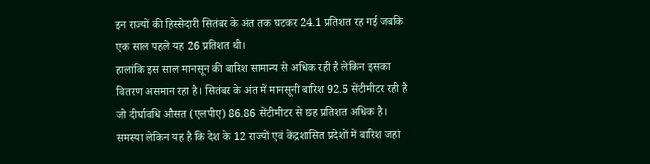इन राज्यों की हिस्सेदारी सितंबर के अंत तक घटकर 24.1 प्रतिशत रह गई जबकि एक साल पहले यह 26 प्रतिशत थी।
हालांकि इस साल मानसून की बारिश सामान्य से अधिक रही है लेकिन इसका वितरण असमान रहा है। सितंबर के अंत में मानसूनी बारिश 92.5 सेंटीमीटर रही है जो दीर्घावधि औसत (एलपीए) 86.86 सेंटीमीटर से छह प्रतिशत अधिक है।
समस्या लेकिन यह है कि देश के 12 राज्यों एवं केंद्रशासित प्रदेशों में बारिश जहां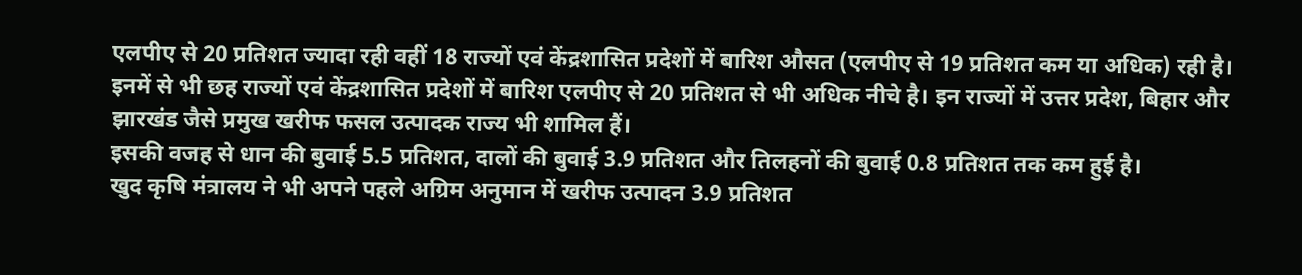एलपीए से 20 प्रतिशत ज्यादा रही वहीं 18 राज्यों एवं केंद्रशासित प्रदेशों में बारिश औसत (एलपीए से 19 प्रतिशत कम या अधिक) रही है।
इनमें से भी छह राज्यों एवं केंद्रशासित प्रदेशों में बारिश एलपीए से 20 प्रतिशत से भी अधिक नीचे है। इन राज्यों में उत्तर प्रदेश, बिहार और झारखंड जैसे प्रमुख खरीफ फसल उत्पादक राज्य भी शामिल हैं।
इसकी वजह से धान की बुवाई 5.5 प्रतिशत, दालों की बुवाई 3.9 प्रतिशत और तिलहनों की बुवाई 0.8 प्रतिशत तक कम हुई है।
खुद कृषि मंत्रालय ने भी अपने पहले अग्रिम अनुमान में खरीफ उत्पादन 3.9 प्रतिशत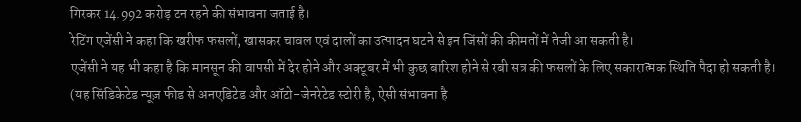गिरकर 14.992 करोड़ टन रहने की संभावना जताई है।
रेटिंग एजेंसी ने कहा कि खरीफ फसलों, खासकर चावल एवं दालों का उत्पादन घटने से इन जिंसों की कीमतों में तेजी आ सकती है।
एजेंसी ने यह भी कहा है कि मानसून की वापसी में देर होने और अक्टूबर में भी कुछ बारिश होने से रबी सत्र की फसलों के लिए सकारात्मक स्थिति पैदा हो सकती है।
(यह सिंडिकेटेड न्यूज़ फीड से अनएडिटेड और ऑटो-जेनरेटेड स्टोरी है, ऐसी संभावना है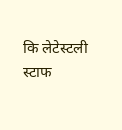कि लेटेस्टली स्टाफ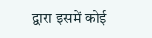द्वारा इसमें कोई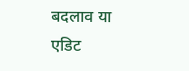बदलाव या एडिट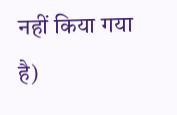नहीं किया गया है)